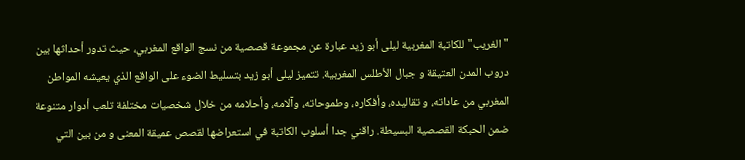"الغريب" للكاتبة المغربية ليلى أبو زيد عبارة عن مجموعة قصصية من نسج الواقع المغربي، حيث تدور أحداثها بين دروب المدن العتيقة و جبال الأطلس المغربية. تتميز ليلى أبو زيد بتسليط الضوء على الواقع الذي يعيشه المواطن المغربي من عاداته، و تقاليده، وأفكاره، وطموحاته، وآلامه، وأحلامه من خلال شخصيات مختلفة تلعب أدوار متنوعة ضمن الحبكة القصصية البسيطة. راقني جدا أسلوب الكاتبة في استعراضها لقصص عميقة المعنى و من بين التي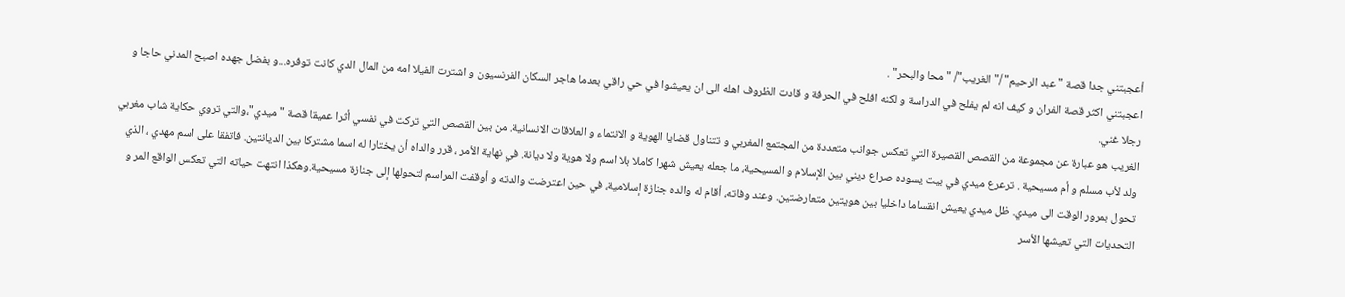أعجبتني جدا قصة " عبد الرحيم" /" الغريب"/ " محا والبحر" .
اعجبتني اكثر قصة الفران و كيف انه لم يفلح في الدراسة و لكنه افلح في الحرفة و قادت الظروف اهله الى ان يعيشوا في حي راقي بعدما هاجر السكان الفرنسيون و اشترت الفيلا امه من المال الدي كانت توفره...و بفضل جهده اصبح المدني حاجا و رجلا غني.
الغريب هو عبارة عن مجموعة من القصص القصيرة التي تعكس جوانب متعددة من المجتمع المغربي و تتناول قضايا الهوية و الانتماء و العلاقات الانسانية. من بين القصص التي تركت في نفسي أثرا عميقا قصة "ميدي"،والتي تروي حكاية شاب مغربي ولد لأب مسلم و أم مسيحية . ترعرع ميدي في بيت يسوده صراع ديني بين الإسلام و المسيحية، ما جعله يعيش شهرا كاملا بلا اسم ولا هوية ولا ديانة. في نهاية الأمر ، قرر والداه أن يختارا له اسما مشتركا بين الديانتين. فاتفقا على اسم مهدي ، الذي تحول بمرور الوقت الى ميدي. ظل ميدي يعيش انقساما داخليا بين هويتين متعارضتين. وعند وفاته، أقام له والده جنازة إسلامية، في حين اعترضت والدته و أوقفت المراسم لتحولها إلى جنازة مسيحية.وهكذا انتهت حياته التي تعكس الواقع المر و التحديات التي تعيشها الأسر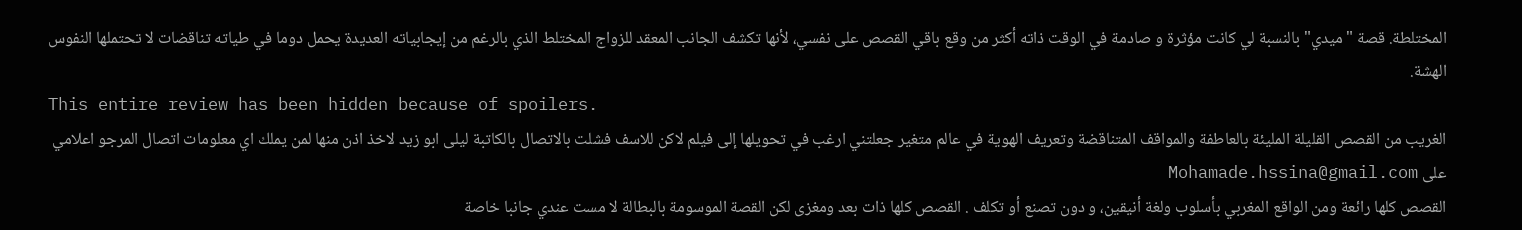المختلطة. قصة "ميدي" بالنسبة لي كانت مؤثرة و صادمة في الوقت ذاته أكثر من وقع باقي القصص على نفسي، لأنها تكشف الجانب المعقد للزواج المختلط الذي بالرغم من إيجابياته العديدة يحمل دوما في طياته تناقضات لا تحتملها النفوس الهشة.
This entire review has been hidden because of spoilers.
الغريب من القصص القليلة المليئة بالعاطفة والمواقف المتناقضة وتعريف الهوية في عالم متغير جعلتني ارغب في تحويلها إلى فيلم لاكن للاسف فشلت بالاتصال بالكاتبة ليلى ابو زيد لاخذ اذن منها لمن يملك اي معلومات اتصال المرجو اعلامي على Mohamade.hssina@gmail.com
القصص كلها رائعة ومن الواقع المغربي بأسلوب ولغة أنيقين، و دون تصنع أو تكلف . القصص كلها ذات بعد ومغزى لكن القصة الموسومة بالبطالة لا مست عندي جانبا خاصة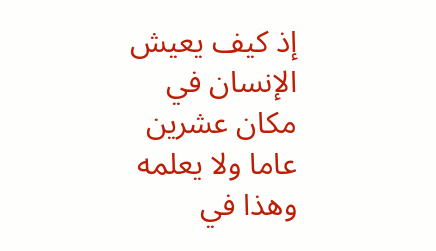إذ كيف يعيش الإنسان في مكان عشرين عاما ولا يعلمه وهذا في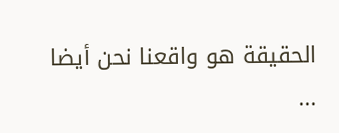الحقيقة هو واقعنا نحن أيضا ...